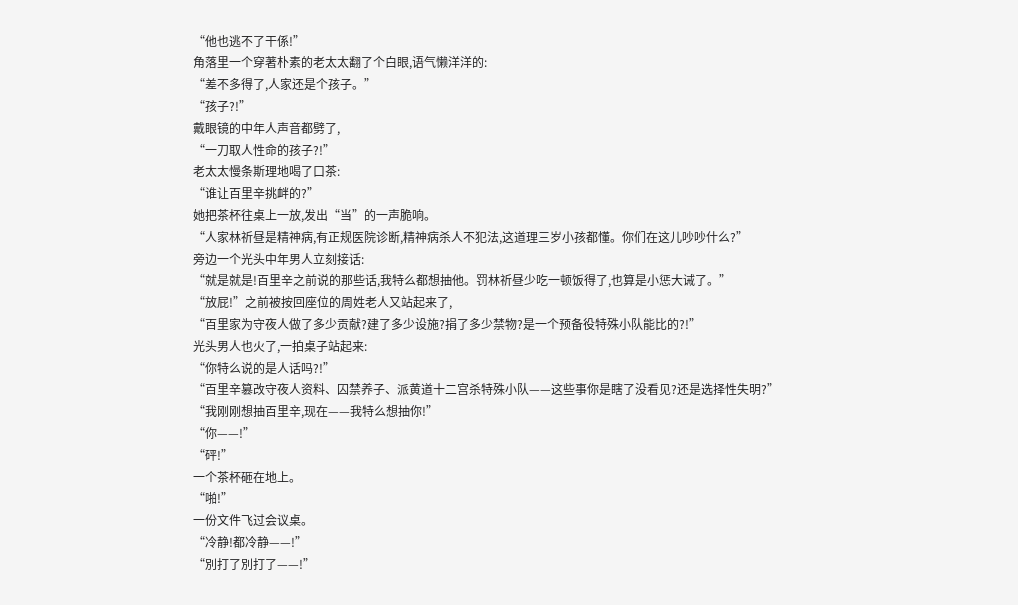“他也逃不了干係!”
角落里一个穿著朴素的老太太翻了个白眼,语气懒洋洋的:
“差不多得了,人家还是个孩子。”
“孩子?!”
戴眼镜的中年人声音都劈了,
“一刀取人性命的孩子?!”
老太太慢条斯理地喝了口茶:
“谁让百里辛挑衅的?”
她把茶杯往桌上一放,发出“当”的一声脆响。
“人家林祈昼是精神病,有正规医院诊断,精神病杀人不犯法,这道理三岁小孩都懂。你们在这儿吵吵什么?”
旁边一个光头中年男人立刻接话:
“就是就是!百里辛之前说的那些话,我特么都想抽他。罚林祈昼少吃一顿饭得了,也算是小惩大诫了。”
“放屁!”之前被按回座位的周姓老人又站起来了,
“百里家为守夜人做了多少贡献?建了多少设施?捐了多少禁物?是一个预备役特殊小队能比的?!”
光头男人也火了,一拍桌子站起来:
“你特么说的是人话吗?!”
“百里辛篡改守夜人资料、囚禁养子、派黄道十二宫杀特殊小队——这些事你是瞎了没看见?还是选择性失明?”
“我刚刚想抽百里辛,现在——我特么想抽你!”
“你——!”
“砰!”
一个茶杯砸在地上。
“啪!”
一份文件飞过会议桌。
“冷静!都冷静——!”
“別打了別打了——!”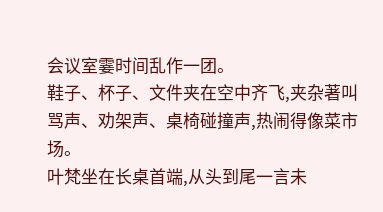会议室霎时间乱作一团。
鞋子、杯子、文件夹在空中齐飞,夹杂著叫骂声、劝架声、桌椅碰撞声,热闹得像菜市场。
叶梵坐在长桌首端,从头到尾一言未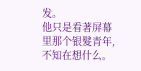发。
他只是看著屏幕里那个银髮青年,不知在想什么。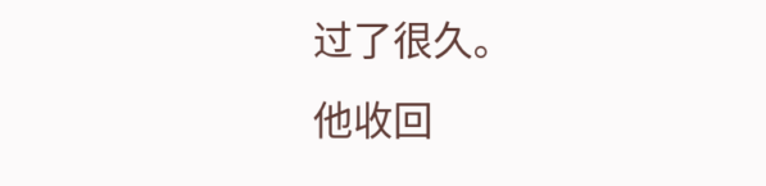过了很久。
他收回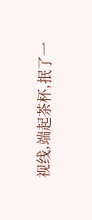视线,端起茶杯,抿了一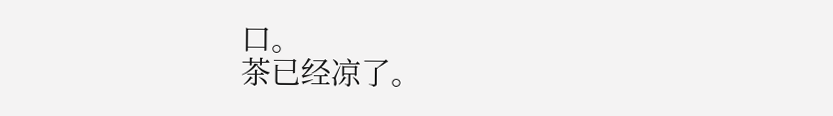口。
茶已经凉了。